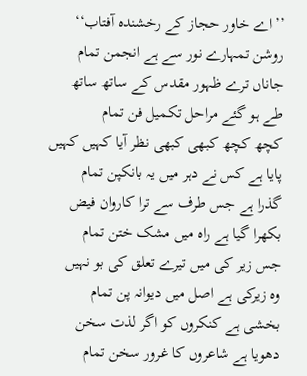’’اے خاور حجاز کے رخشندہ آفتاب‘‘
روشن تمہارے نور سے ہے انجمن تمام
جاناں ترے ظہور مقدس کے ساتھ ساتھ
طے ہو گئے مراحل تکمیل فن تمام
کچھ کچھ کبھی کبھی نظر آیا کہیں کہیں
پایا ہے کس نے دہر میں یہ بانکپن تمام
گذرا ہے جس طرف سے ترا کاروان فیض
بکھرا گیا ہے راہ میں مشک ختن تمام
جس زیر کی میں تیرے تعلق کی بو نہیں
وہ زیرکی ہے اصل میں دیوانہ پن تمام
بخشی ہے کنکروں کو اگر لذت سخن
دھویا ہے شاعروں کا غرور سخن تمام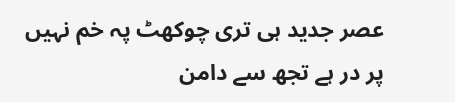عصر جدید ہی تری چوکھٹ پہ خم نہیں
پر در ہے تجھ سے دامن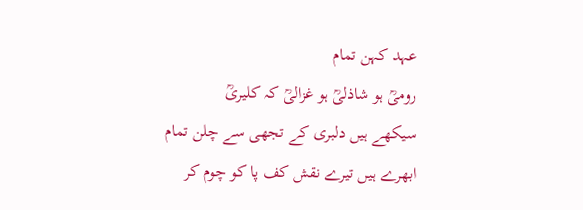عہد کہن تمام
رومیؒ ہو شاذلیؒ ہو غزالیؒ کہ کلیریؒ
سیکھے ہیں دلبری کے تجھی سے چلن تمام
ابھرے ہیں تیرے نقش کف پا کو چوم کر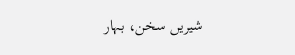شیریں سخن، بہار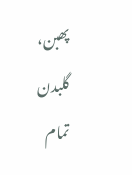پھبن، گلبدن تمام